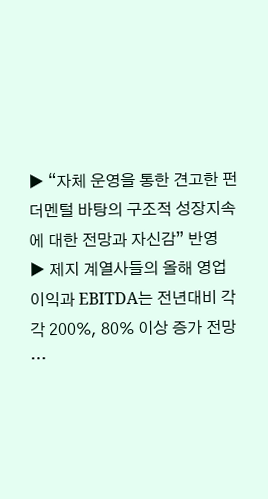▶ “자체 운영을 통한 견고한 펀더멘털 바탕의 구조적 성장지속에 대한 전망과 자신감” 반영
▶ 제지 계열사들의 올해 영업이익과 EBITDA는 전년대비 각각 200%, 80% 이상 증가 전망
…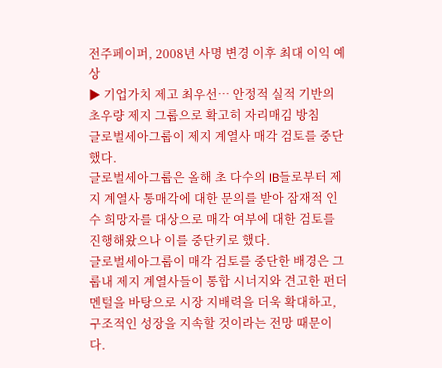전주페이퍼, 2008년 사명 변경 이후 최대 이익 예상
▶ 기업가치 제고 최우선… 안정적 실적 기반의 초우량 제지 그룹으로 확고히 자리매김 방침
글로벌세아그룹이 제지 계열사 매각 검토를 중단했다.
글로벌세아그룹은 올해 초 다수의 IB들로부터 제지 계열사 통매각에 대한 문의를 받아 잠재적 인수 희망자를 대상으로 매각 여부에 대한 검토를 진행해왔으나 이를 중단키로 했다.
글로벌세아그룹이 매각 검토를 중단한 배경은 그룹내 제지 계열사들이 통합 시너지와 견고한 펀더멘털을 바탕으로 시장 지배력을 더욱 확대하고, 구조적인 성장을 지속할 것이라는 전망 때문이다.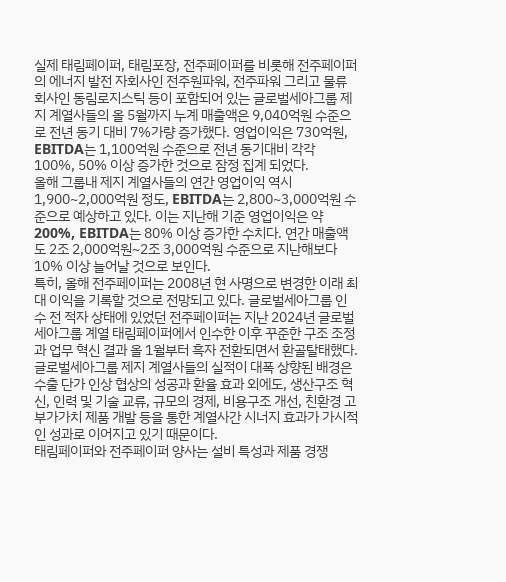실제 태림페이퍼, 태림포장, 전주페이퍼를 비롯해 전주페이퍼의 에너지 발전 자회사인 전주원파워, 전주파워 그리고 물류회사인 동림로지스틱 등이 포함되어 있는 글로벌세아그룹 제지 계열사들의 올 5월까지 누계 매출액은 9,040억원 수준으로 전년 동기 대비 7%가량 증가했다. 영업이익은 730억원, EBITDA는 1,100억원 수준으로 전년 동기대비 각각 100%, 50% 이상 증가한 것으로 잠정 집계 되었다.
올해 그룹내 제지 계열사들의 연간 영업이익 역시 1,900~2,000억원 정도, EBITDA는 2,800~3,000억원 수준으로 예상하고 있다. 이는 지난해 기준 영업이익은 약 200%, EBITDA는 80% 이상 증가한 수치다. 연간 매출액도 2조 2,000억원~2조 3,000억원 수준으로 지난해보다 10% 이상 늘어날 것으로 보인다.
특히, 올해 전주페이퍼는 2008년 현 사명으로 변경한 이래 최대 이익을 기록할 것으로 전망되고 있다. 글로벌세아그룹 인수 전 적자 상태에 있었던 전주페이퍼는 지난 2024년 글로벌세아그룹 계열 태림페이퍼에서 인수한 이후 꾸준한 구조 조정과 업무 혁신 결과 올 1월부터 흑자 전환되면서 환골탈태했다.
글로벌세아그룹 제지 계열사들의 실적이 대폭 상향된 배경은 수출 단가 인상 협상의 성공과 환율 효과 외에도, 생산구조 혁신, 인력 및 기술 교류, 규모의 경제, 비용구조 개선, 친환경 고부가가치 제품 개발 등을 통한 계열사간 시너지 효과가 가시적인 성과로 이어지고 있기 때문이다.
태림페이퍼와 전주페이퍼 양사는 설비 특성과 제품 경쟁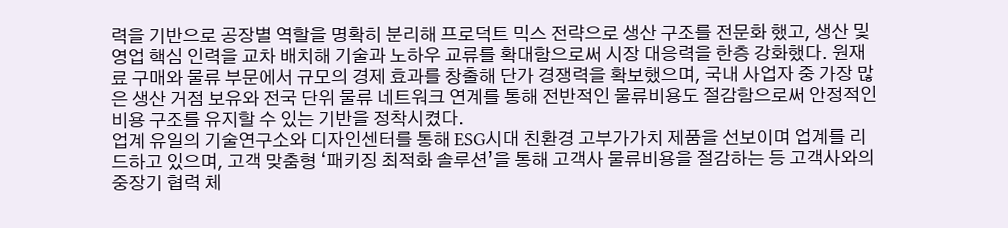력을 기반으로 공장별 역할을 명확히 분리해 프로덕트 믹스 전략으로 생산 구조를 전문화 했고, 생산 및 영업 핵심 인력을 교차 배치해 기술과 노하우 교류를 확대함으로써 시장 대응력을 한층 강화했다. 원재료 구매와 물류 부문에서 규모의 경제 효과를 창출해 단가 경쟁력을 확보했으며, 국내 사업자 중 가장 많은 생산 거점 보유와 전국 단위 물류 네트워크 연계를 통해 전반적인 물류비용도 절감함으로써 안정적인 비용 구조를 유지할 수 있는 기반을 정착시켰다.
업계 유일의 기술연구소와 디자인센터를 통해 ESG시대 친환경 고부가가치 제품을 선보이며 업계를 리드하고 있으며, 고객 맞춤형 ‘패키징 최적화 솔루션’을 통해 고객사 물류비용을 절감하는 등 고객사와의 중장기 협력 체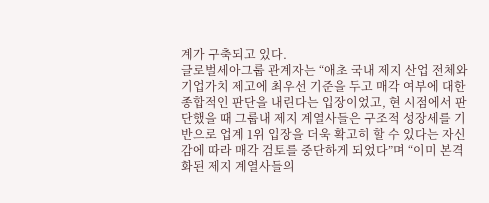계가 구축되고 있다.
글로벌세아그룹 관계자는 “애초 국내 제지 산업 전체와 기업가치 제고에 최우선 기준을 두고 매각 여부에 대한 종합적인 판단을 내린다는 입장이었고, 현 시점에서 판단했을 때 그룹내 제지 계열사들은 구조적 성장세를 기반으로 업계 1위 입장을 더욱 확고히 할 수 있다는 자신감에 따라 매각 검토를 중단하게 되었다”며 “이미 본격화된 제지 계열사들의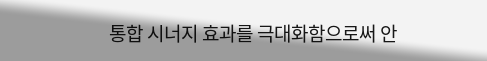통합 시너지 효과를 극대화함으로써 안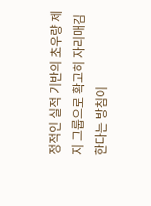정적인 실적 기반의 초우량 제지 그룹으로 확고히 자리매김한다는 방침이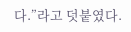다.”라고 덧붙였다.